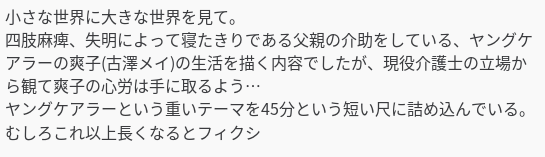小さな世界に大きな世界を見て。
四肢麻痺、失明によって寝たきりである父親の介助をしている、ヤングケアラーの爽子(古澤メイ)の生活を描く内容でしたが、現役介護士の立場から観て爽子の心労は手に取るよう…
ヤングケアラーという重いテーマを45分という短い尺に詰め込んでいる。むしろこれ以上長くなるとフィクシ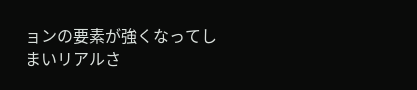ョンの要素が強くなってしまいリアルさ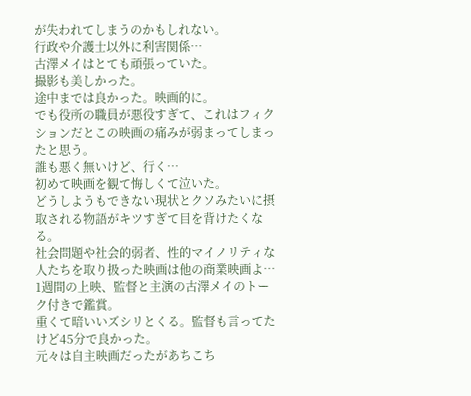が失われてしまうのかもしれない。
行政や介護士以外に利害関係…
古澤メイはとても頑張っていた。
撮影も美しかった。
途中までは良かった。映画的に。
でも役所の職員が悪役すぎて、これはフィクションだとこの映画の痛みが弱まってしまったと思う。
誰も悪く無いけど、行く…
初めて映画を観て悔しくて泣いた。
どうしようもできない現状とクソみたいに摂取される物語がキツすぎて目を背けたくなる。
社会問題や社会的弱者、性的マイノリティな人たちを取り扱った映画は他の商業映画よ…
1週間の上映、監督と主演の古澤メイのトーク付きで鑑賞。
重くて暗いいズシリとくる。監督も言ってたけど45分で良かった。
元々は自主映画だったがあちこち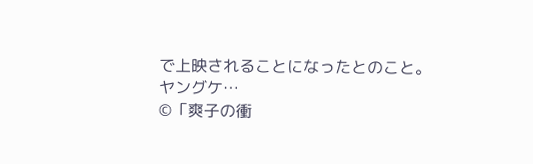で上映されることになったとのこと。
ヤングケ…
©「爽子の衝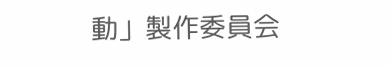動」製作委員会